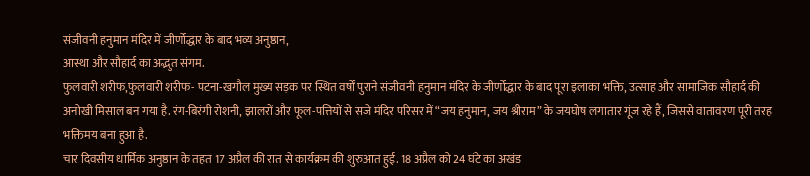संजीवनी हनुमान मंदिर में जीर्णोद्धार के बाद भव्य अनुष्ठान,
आस्था और सौहार्द का अद्भुत संगम.
फुलवारी शरीफ,फुलवारी शरीफ- पटना-खगौल मुख्य सड़क पर स्थित वर्षों पुराने संजीवनी हनुमान मंदिर के जीर्णोद्धार के बाद पूरा इलाका भक्ति, उत्साह और सामाजिक सौहार्द की अनोखी मिसाल बन गया है. रंग-बिरंगी रोशनी, झालरों और फूल-पत्तियों से सजे मंदिर परिसर में “जय हनुमान, जय श्रीराम” के जयघोष लगातार गूंज रहे हैं, जिससे वातावरण पूरी तरह भक्तिमय बना हुआ है.
चार दिवसीय धार्मिक अनुष्ठान के तहत 17 अप्रैल की रात से कार्यक्रम की शुरुआत हुई. 18 अप्रैल को 24 घंटे का अखंड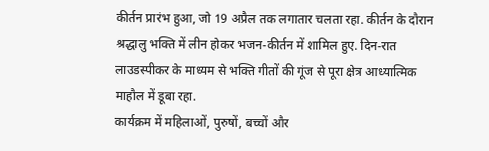कीर्तन प्रारंभ हुआ, जो 19 अप्रैल तक लगातार चलता रहा. कीर्तन के दौरान श्रद्धालु भक्ति में लीन होकर भजन-कीर्तन में शामिल हुए. दिन-रात लाउडस्पीकर के माध्यम से भक्ति गीतों की गूंज से पूरा क्षेत्र आध्यात्मिक माहौल में डूबा रहा.
कार्यक्रम में महिलाओं, पुरुषों, बच्चों और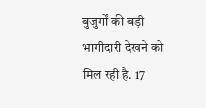बुजुर्गों की बड़ी भागीदारी देखने को मिल रही है. 17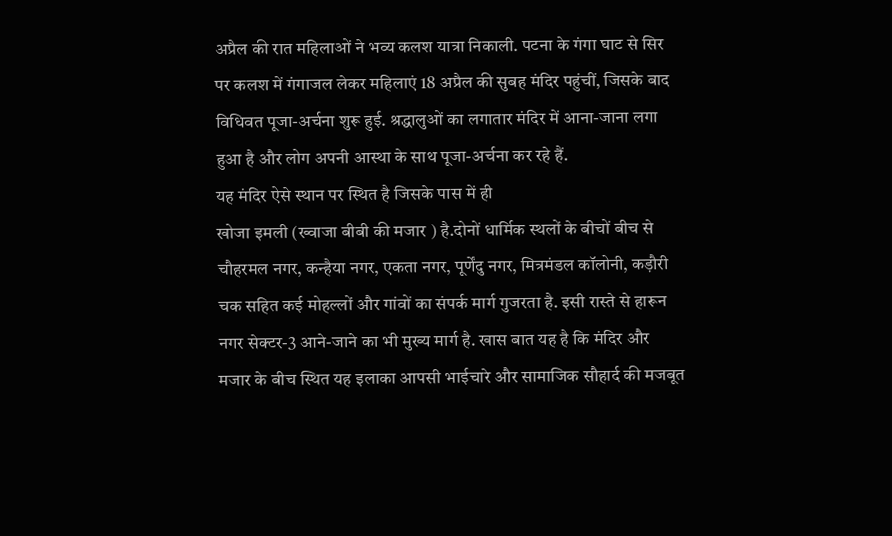अप्रैल की रात महिलाओं ने भव्य कलश यात्रा निकाली. पटना के गंगा घाट से सिर पर कलश में गंगाजल लेकर महिलाएं 18 अप्रैल की सुबह मंदिर पहुंचीं, जिसके बाद विधिवत पूजा-अर्चना शुरू हुई. श्रद्धालुओं का लगातार मंदिर में आना-जाना लगा हुआ है और लोग अपनी आस्था के साथ पूजा-अर्चना कर रहे हैं.
यह मंदिर ऐसे स्थान पर स्थित है जिसके पास में ही
खोजा इमली (ख्वाजा बीबी की मजार ) है.दोनों धार्मिक स्थलों के बीचों बीच से चौहरमल नगर, कन्हैया नगर, एकता नगर, पूर्णेंदु नगर, मित्रमंडल कॉलोनी, कड़ौरी चक सहित कई मोहल्लों और गांवों का संपर्क मार्ग गुजरता है. इसी रास्ते से हारून नगर सेक्टर-3 आने-जाने का भी मुख्य मार्ग है. खास बात यह है कि मंदिर और मजार के बीच स्थित यह इलाका आपसी भाईचारे और सामाजिक सौहार्द की मजबूत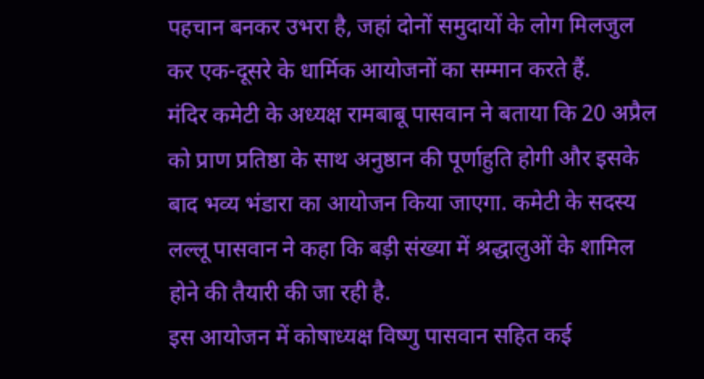पहचान बनकर उभरा है, जहां दोनों समुदायों के लोग मिलजुल कर एक-दूसरे के धार्मिक आयोजनों का सम्मान करते हैं.
मंदिर कमेटी के अध्यक्ष रामबाबू पासवान ने बताया कि 20 अप्रैल को प्राण प्रतिष्ठा के साथ अनुष्ठान की पूर्णाहुति होगी और इसके बाद भव्य भंडारा का आयोजन किया जाएगा. कमेटी के सदस्य लल्लू पासवान ने कहा कि बड़ी संख्या में श्रद्धालुओं के शामिल होने की तैयारी की जा रही है.
इस आयोजन में कोषाध्यक्ष विष्णु पासवान सहित कई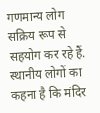गणमान्य लोग सक्रिय रूप से सहयोग कर रहे हैं. स्थानीय लोगों का कहना है कि मंदिर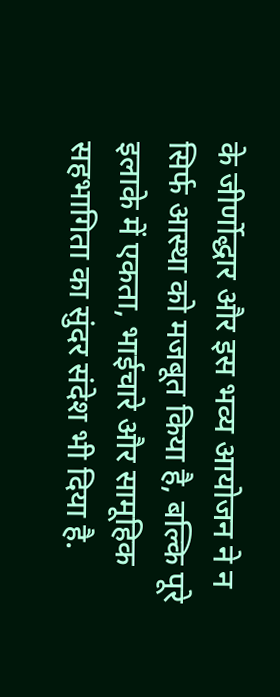के जीर्णोद्धार और इस भव्य आयोजन ने न सिर्फ आस्था को मजबूत किया है, बल्कि पूरे इलाके में एकता, भाईचारे और सामूहिक सहभागिता का सुंदर संदेश भी दिया है.